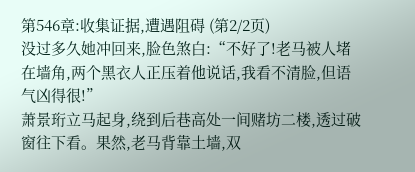第546章:收集证据,遭遇阻碍 (第2/2页)
没过多久她冲回来,脸色煞白:“不好了!老马被人堵在墙角,两个黑衣人正压着他说话,我看不清脸,但语气凶得很!”
萧景珩立马起身,绕到后巷高处一间赌坊二楼,透过破窗往下看。果然,老马背靠土墙,双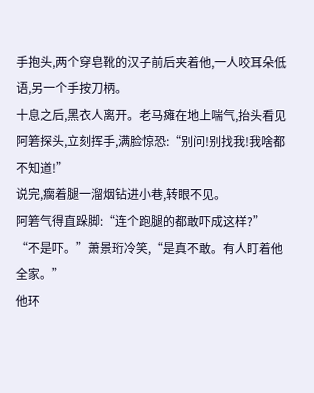手抱头,两个穿皂靴的汉子前后夹着他,一人咬耳朵低语,另一个手按刀柄。
十息之后,黑衣人离开。老马瘫在地上喘气,抬头看见阿箬探头,立刻挥手,满脸惊恐:“别问!别找我!我啥都不知道!”
说完,瘸着腿一溜烟钻进小巷,转眼不见。
阿箬气得直跺脚:“连个跑腿的都敢吓成这样?”
“不是吓。”萧景珩冷笑,“是真不敢。有人盯着他全家。”
他环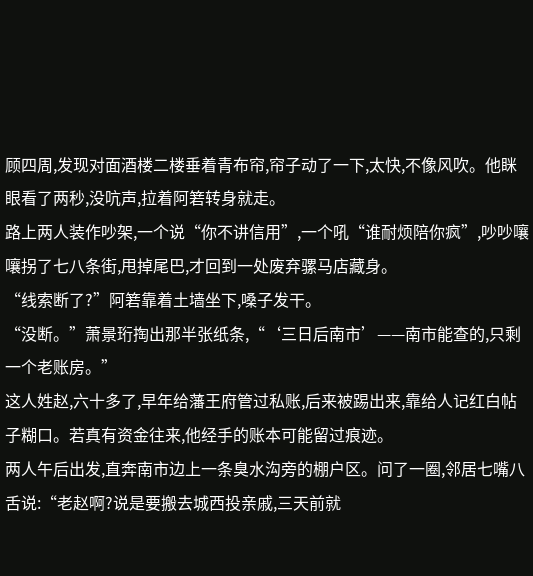顾四周,发现对面酒楼二楼垂着青布帘,帘子动了一下,太快,不像风吹。他眯眼看了两秒,没吭声,拉着阿箬转身就走。
路上两人装作吵架,一个说“你不讲信用”,一个吼“谁耐烦陪你疯”,吵吵嚷嚷拐了七八条街,甩掉尾巴,才回到一处废弃骡马店藏身。
“线索断了?”阿箬靠着土墙坐下,嗓子发干。
“没断。”萧景珩掏出那半张纸条,“‘三日后南市’——南市能查的,只剩一个老账房。”
这人姓赵,六十多了,早年给藩王府管过私账,后来被踢出来,靠给人记红白帖子糊口。若真有资金往来,他经手的账本可能留过痕迹。
两人午后出发,直奔南市边上一条臭水沟旁的棚户区。问了一圈,邻居七嘴八舌说:“老赵啊?说是要搬去城西投亲戚,三天前就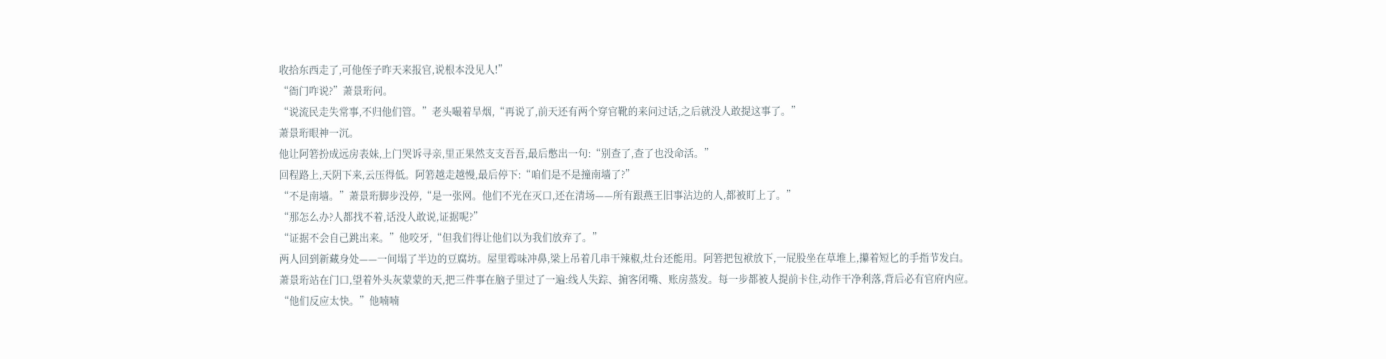收拾东西走了,可他侄子昨天来报官,说根本没见人!”
“衙门咋说?”萧景珩问。
“说流民走失常事,不归他们管。”老头嘬着旱烟,“再说了,前天还有两个穿官靴的来问过话,之后就没人敢提这事了。”
萧景珩眼神一沉。
他让阿箬扮成远房表妹,上门哭诉寻亲,里正果然支支吾吾,最后憋出一句:“别查了,查了也没命活。”
回程路上,天阴下来,云压得低。阿箬越走越慢,最后停下:“咱们是不是撞南墙了?”
“不是南墙。”萧景珩脚步没停,“是一张网。他们不光在灭口,还在清场——所有跟燕王旧事沾边的人,都被盯上了。”
“那怎么办?人都找不着,话没人敢说,证据呢?”
“证据不会自己跳出来。”他咬牙,“但我们得让他们以为我们放弃了。”
两人回到新藏身处——一间塌了半边的豆腐坊。屋里霉味冲鼻,梁上吊着几串干辣椒,灶台还能用。阿箬把包袱放下,一屁股坐在草堆上,攥着短匕的手指节发白。
萧景珩站在门口,望着外头灰蒙蒙的天,把三件事在脑子里过了一遍:线人失踪、掮客闭嘴、账房蒸发。每一步都被人提前卡住,动作干净利落,背后必有官府内应。
“他们反应太快。”他喃喃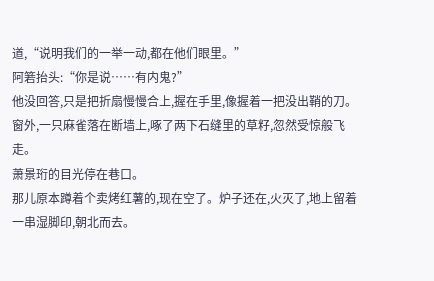道,“说明我们的一举一动,都在他们眼里。”
阿箬抬头:“你是说……有内鬼?”
他没回答,只是把折扇慢慢合上,握在手里,像握着一把没出鞘的刀。
窗外,一只麻雀落在断墙上,啄了两下石缝里的草籽,忽然受惊般飞走。
萧景珩的目光停在巷口。
那儿原本蹲着个卖烤红薯的,现在空了。炉子还在,火灭了,地上留着一串湿脚印,朝北而去。